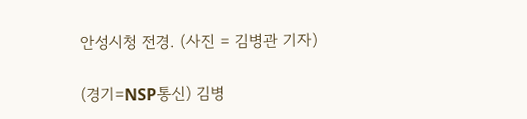안성시청 전경. (사진 = 김병관 기자)

(경기=NSP통신) 김병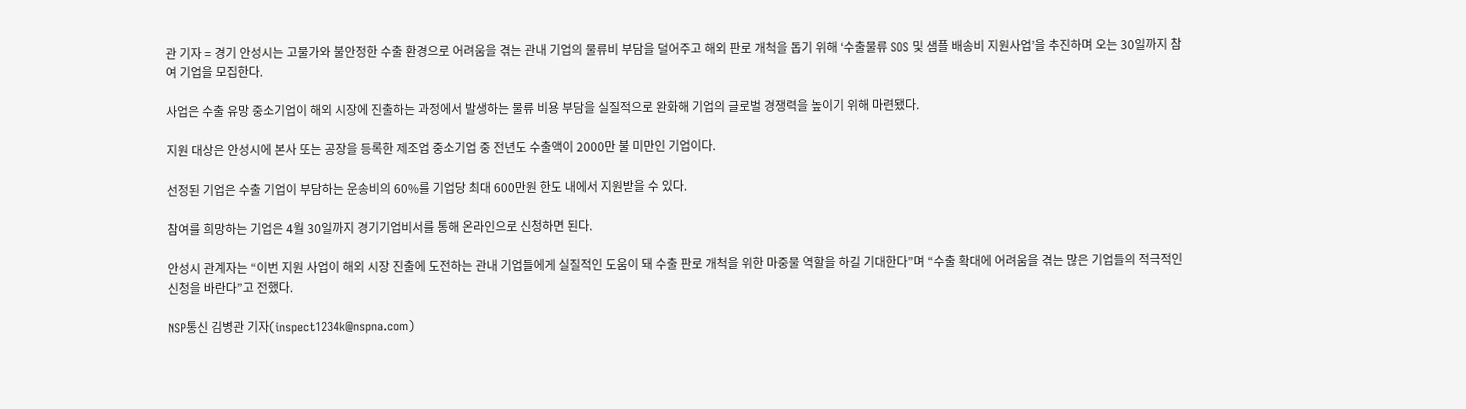관 기자 = 경기 안성시는 고물가와 불안정한 수출 환경으로 어려움을 겪는 관내 기업의 물류비 부담을 덜어주고 해외 판로 개척을 돕기 위해 ‘수출물류 SOS 및 샘플 배송비 지원사업’을 추진하며 오는 30일까지 참여 기업을 모집한다.

사업은 수출 유망 중소기업이 해외 시장에 진출하는 과정에서 발생하는 물류 비용 부담을 실질적으로 완화해 기업의 글로벌 경쟁력을 높이기 위해 마련됐다.

지원 대상은 안성시에 본사 또는 공장을 등록한 제조업 중소기업 중 전년도 수출액이 2000만 불 미만인 기업이다.

선정된 기업은 수출 기업이 부담하는 운송비의 60%를 기업당 최대 600만원 한도 내에서 지원받을 수 있다.

참여를 희망하는 기업은 4월 30일까지 경기기업비서를 통해 온라인으로 신청하면 된다.

안성시 관계자는 “이번 지원 사업이 해외 시장 진출에 도전하는 관내 기업들에게 실질적인 도움이 돼 수출 판로 개척을 위한 마중물 역할을 하길 기대한다”며 “수출 확대에 어려움을 겪는 많은 기업들의 적극적인 신청을 바란다”고 전했다.

NSP통신 김병관 기자(inspect1234k@nspna.com)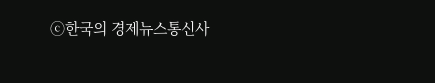ⓒ한국의 경제뉴스통신사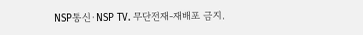NSP통신·NSP TV. 무단전재-재배포 금지.